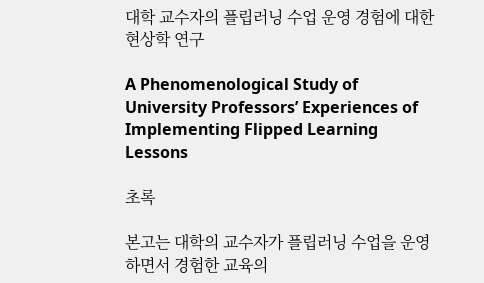대학 교수자의 플립러닝 수업 운영 경험에 대한 현상학 연구

A Phenomenological Study of University Professors’ Experiences of Implementing Flipped Learning Lessons

초록

본고는 대학의 교수자가 플립러닝 수업을 운영하면서 경험한 교육의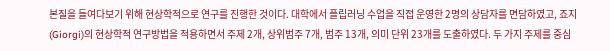본질을 들여다보기 위해 현상학적으로 연구를 진행한 것이다. 대학에서 플립러닝 수업을 직접 운영한 2명의 상담자를 면담하였고, 죠지(Giorgi)의 현상학적 연구방법을 적용하면서 주제 2개, 상위범주 7개, 범주 13개, 의미 단위 23개를 도출하였다. 두 가지 주제를 중심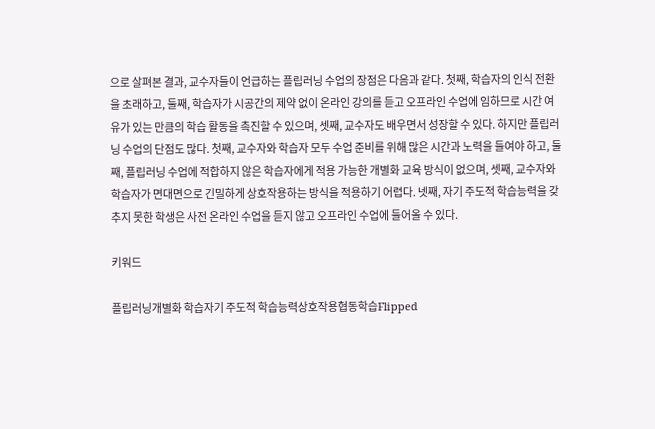으로 살펴본 결과, 교수자들이 언급하는 플립러닝 수업의 장점은 다음과 같다. 첫째, 학습자의 인식 전환을 초래하고, 둘째, 학습자가 시공간의 제약 없이 온라인 강의를 듣고 오프라인 수업에 임하므로 시간 여유가 있는 만큼의 학습 활동을 촉진할 수 있으며, 셋째, 교수자도 배우면서 성장할 수 있다. 하지만 플립러닝 수업의 단점도 많다. 첫째, 교수자와 학습자 모두 수업 준비를 위해 많은 시간과 노력을 들여야 하고, 둘째, 플립러닝 수업에 적합하지 않은 학습자에게 적용 가능한 개별화 교육 방식이 없으며, 셋째, 교수자와 학습자가 면대면으로 긴밀하게 상호작용하는 방식을 적용하기 어렵다. 넷째, 자기 주도적 학습능력을 갖추지 못한 학생은 사전 온라인 수업을 듣지 않고 오프라인 수업에 들어올 수 있다.

키워드

플립러닝개별화 학습자기 주도적 학습능력상호작용협동학습Flipped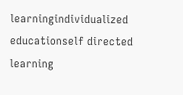learningindividualized educationself directed learning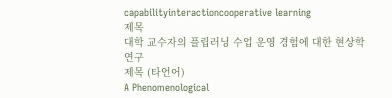capabilityinteractioncooperative learning
제목
대학 교수자의 플립러닝 수업 운영 경험에 대한 현상학 연구
제목 (타언어)
A Phenomenological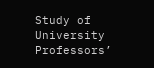Study of University Professors’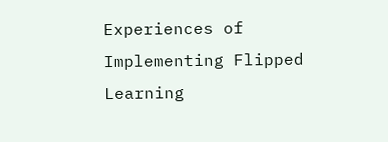Experiences of Implementing Flipped Learning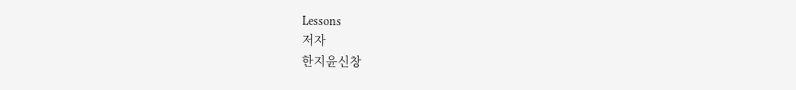Lessons
저자
한지윤신창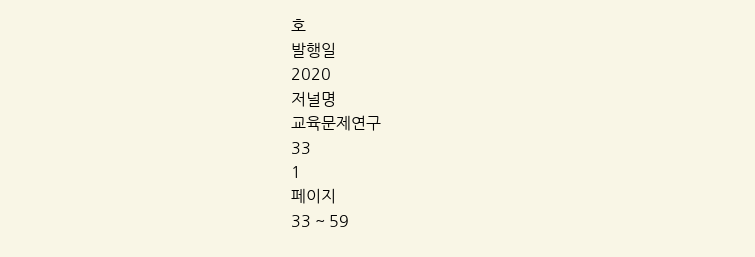호
발행일
2020
저널명
교육문제연구
33
1
페이지
33 ~ 59